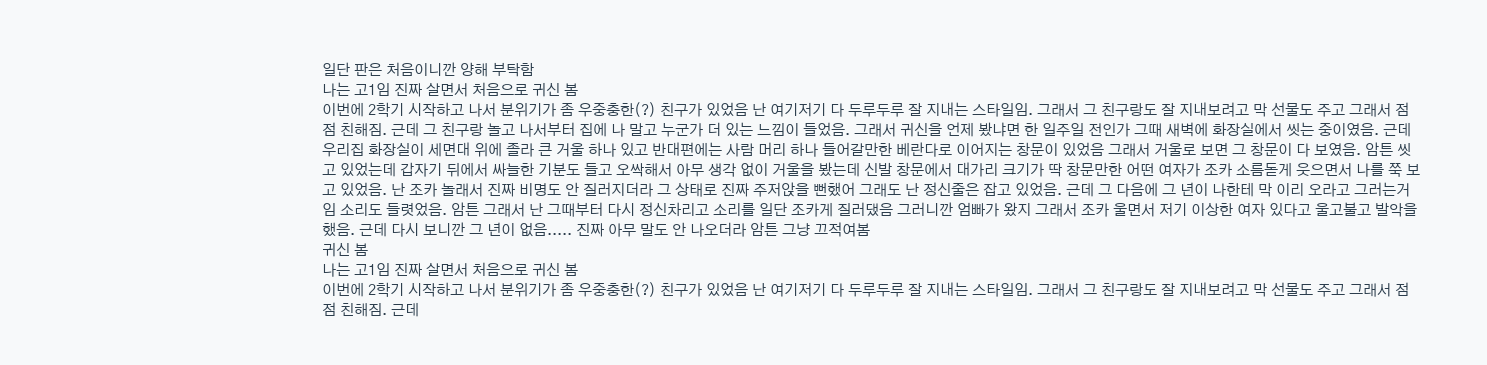일단 판은 처음이니깐 양해 부탁함
나는 고1임 진짜 살면서 처음으로 귀신 봄
이번에 2학기 시작하고 나서 분위기가 좀 우중충한(?) 친구가 있었음 난 여기저기 다 두루두루 잘 지내는 스타일임. 그래서 그 친구랑도 잘 지내보려고 막 선물도 주고 그래서 점점 친해짐. 근데 그 친구랑 놀고 나서부터 집에 나 말고 누군가 더 있는 느낌이 들었음. 그래서 귀신을 언제 봤냐면 한 일주일 전인가 그때 새벽에 화장실에서 씻는 중이였음. 근데 우리집 화장실이 세면대 위에 졸라 큰 거울 하나 있고 반대편에는 사람 머리 하나 들어갈만한 베란다로 이어지는 창문이 있었음 그래서 거울로 보면 그 창문이 다 보였음. 암튼 씻고 있었는데 갑자기 뒤에서 싸늘한 기분도 들고 오싹해서 아무 생각 없이 거울을 봤는데 신발 창문에서 대가리 크기가 딱 창문만한 어떤 여자가 조카 소름돋게 웃으면서 나를 쭉 보고 있었음. 난 조카 놀래서 진짜 비명도 안 질러지더라 그 상태로 진짜 주저앉을 뻔했어 그래도 난 정신줄은 잡고 있었음. 근데 그 다음에 그 년이 나한테 막 이리 오라고 그러는거임 소리도 들렷었음. 암튼 그래서 난 그때부터 다시 정신차리고 소리를 일단 조카게 질러댔음 그러니깐 엄빠가 왔지 그래서 조카 울면서 저기 이상한 여자 있다고 울고불고 발악을 했음. 근데 다시 보니깐 그 년이 없음..... 진짜 아무 말도 안 나오더라 암튼 그냥 끄적여봄
귀신 봄
나는 고1임 진짜 살면서 처음으로 귀신 봄
이번에 2학기 시작하고 나서 분위기가 좀 우중충한(?) 친구가 있었음 난 여기저기 다 두루두루 잘 지내는 스타일임. 그래서 그 친구랑도 잘 지내보려고 막 선물도 주고 그래서 점점 친해짐. 근데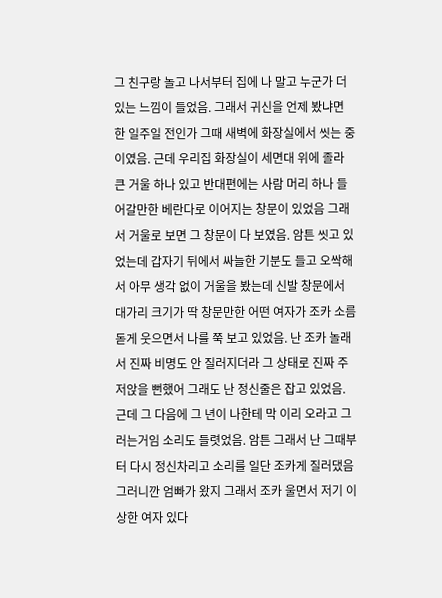그 친구랑 놀고 나서부터 집에 나 말고 누군가 더 있는 느낌이 들었음. 그래서 귀신을 언제 봤냐면 한 일주일 전인가 그때 새벽에 화장실에서 씻는 중이였음. 근데 우리집 화장실이 세면대 위에 졸라 큰 거울 하나 있고 반대편에는 사람 머리 하나 들어갈만한 베란다로 이어지는 창문이 있었음 그래서 거울로 보면 그 창문이 다 보였음. 암튼 씻고 있었는데 갑자기 뒤에서 싸늘한 기분도 들고 오싹해서 아무 생각 없이 거울을 봤는데 신발 창문에서 대가리 크기가 딱 창문만한 어떤 여자가 조카 소름돋게 웃으면서 나를 쭉 보고 있었음. 난 조카 놀래서 진짜 비명도 안 질러지더라 그 상태로 진짜 주저앉을 뻔했어 그래도 난 정신줄은 잡고 있었음. 근데 그 다음에 그 년이 나한테 막 이리 오라고 그러는거임 소리도 들렷었음. 암튼 그래서 난 그때부터 다시 정신차리고 소리를 일단 조카게 질러댔음 그러니깐 엄빠가 왔지 그래서 조카 울면서 저기 이상한 여자 있다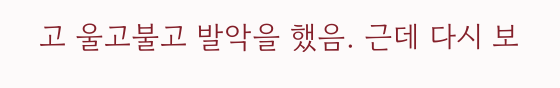고 울고불고 발악을 했음. 근데 다시 보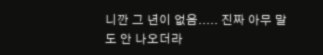니깐 그 년이 없음..... 진짜 아무 말도 안 나오더라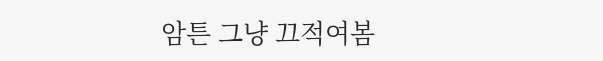암튼 그냥 끄적여봄